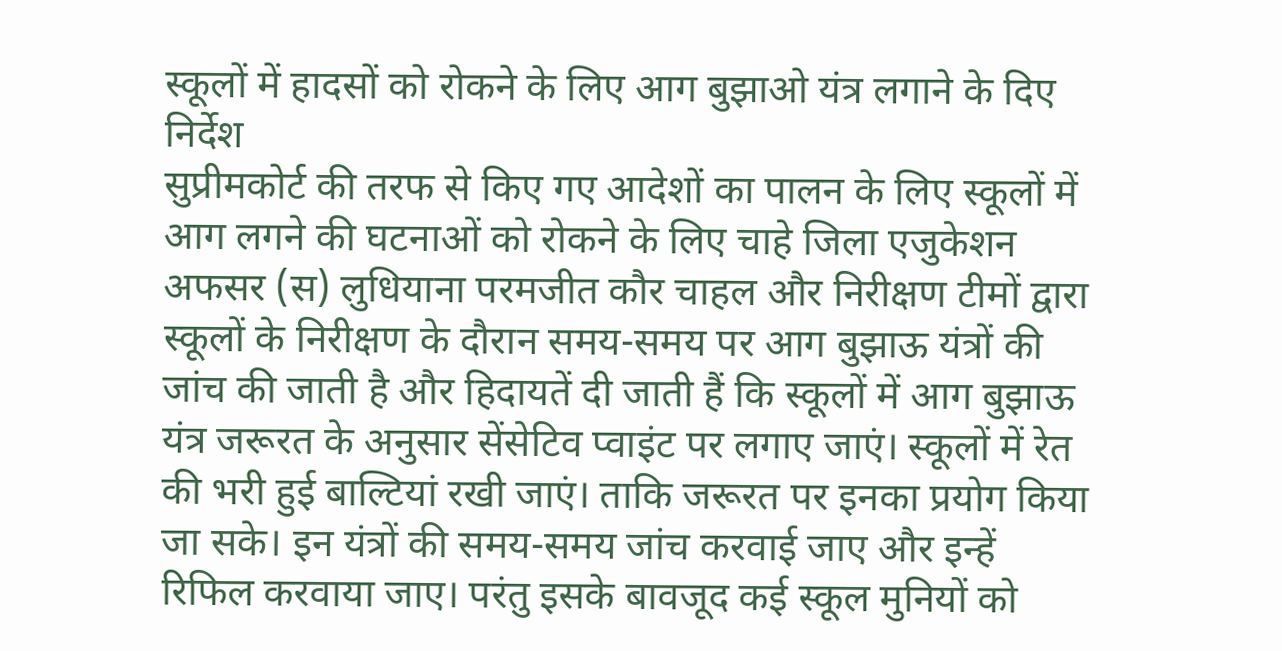स्कूलों में हादसों को रोकने के लिए आग बुझाओ यंत्र लगाने के दिए निर्देश
सुप्रीमकोर्ट की तरफ से किए गए आदेशों का पालन के लिए स्कूलों में आग लगने की घटनाओं को रोकने के लिए चाहे जिला एजुकेशन अफसर (स) लुधियाना परमजीत कौर चाहल और निरीक्षण टीमों द्वारा स्कूलों के निरीक्षण के दौरान समय-समय पर आग बुझाऊ यंत्रों की जांच की जाती है और हिदायतें दी जाती हैं कि स्कूलों में आग बुझाऊ यंत्र जरूरत के अनुसार सेंसेटिव प्वाइंट पर लगाए जाएं। स्कूलों में रेत की भरी हुई बाल्टियां रखी जाएं। ताकि जरूरत पर इनका प्रयोग किया जा सके। इन यंत्रों की समय-समय जांच करवाई जाए और इन्हें रिफिल करवाया जाए। परंतु इसके बावजूद कई स्कूल मुनियों को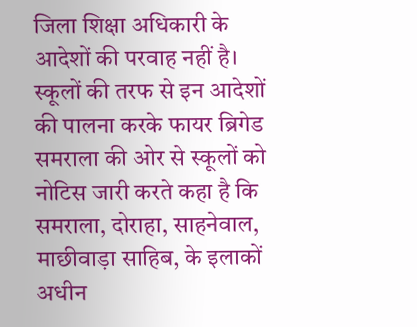जिला शिक्षा अधिकारी के आदेशों की परवाह नहीं है। स्कूलों की तरफ से इन आदेशों की पालना करके फायर ब्रिगेड समराला की ओर से स्कूलों को नोटिस जारी करते कहा है कि समराला, दोराहा, साहनेवाल, माछीवाड़ा साहिब, के इलाकों अधीन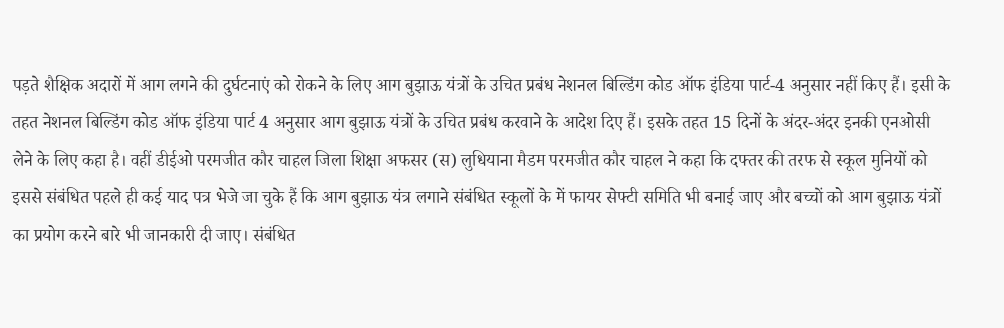पड़ते शैक्षिक अदारों में आग लगने की दुर्घटनाएं को रोकने के लिए आग बुझाऊ यंत्रों के उचित प्रबंध नेशनल बिल्डिंग कोड ऑफ इंडिया पार्ट-4 अनुसार नहीं किए हैं। इसी के तहत नेशनल बिल्डिंग कोड ऑफ इंडिया पार्ट 4 अनुसार आग बुझाऊ यंत्रों के उचित प्रबंध करवाने के आदेश दिए हैं। इसके तहत 15 दिनों के अंदर-अंदर इनकी एनओसी लेने के लिए कहा है। वहीं डीईओ परमजीत कौर चाहल जिला शिक्षा अफसर (स) लुधियाना मैडम परमजीत कौर चाहल ने कहा कि दफ्तर की तरफ से स्कूल मुनियों को इससे संबंधित पहले ही कई याद पत्र भेजे जा चुके हैं कि आग बुझाऊ यंत्र लगाने संबंधित स्कूलों के में फायर सेफ्टी समिति भी बनाई जाए और बच्चों को आग बुझाऊ यंत्रों का प्रयोग करने बारे भी जानकारी दी जाए। संबंधित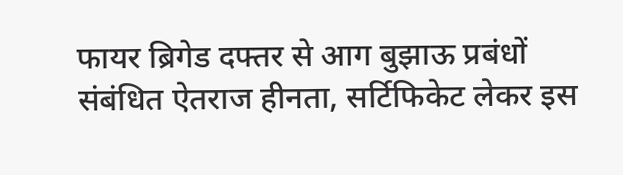फायर ब्रिगेड दफ्तर से आग बुझाऊ प्रबंधों संबंधित ऐतराज हीनता, सर्टिफिकेट लेकर इस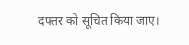दफ्तर को सूचित किया जाए।